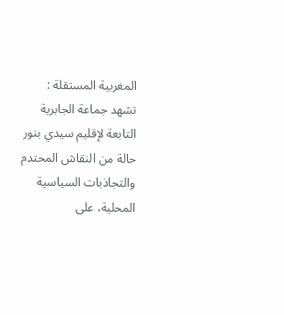المغربية المستقلة :
تشهد جماعة الجابرية التابعة لإقليم سيدي بنور حالة من النقاش المحتدم والتجاذبات السياسية المحلية، على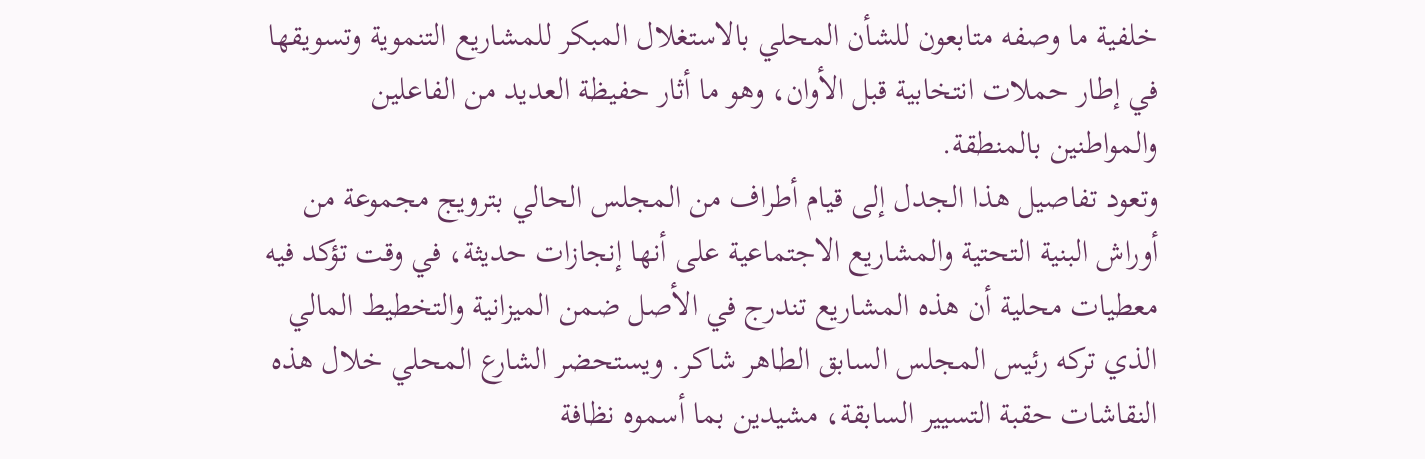خلفية ما وصفه متابعون للشأن المحلي بالاستغلال المبكر للمشاريع التنموية وتسويقها في إطار حملات انتخابية قبل الأوان، وهو ما أثار حفيظة العديد من الفاعلين والمواطنين بالمنطقة.
وتعود تفاصيل هذا الجدل إلى قيام أطراف من المجلس الحالي بترويج مجموعة من أوراش البنية التحتية والمشاريع الاجتماعية على أنها إنجازات حديثة، في وقت تؤكد فيه معطيات محلية أن هذه المشاريع تندرج في الأصل ضمن الميزانية والتخطيط المالي الذي تركه رئيس المجلس السابق الطاهر شاكر. ويستحضر الشارع المحلي خلال هذه النقاشات حقبة التسيير السابقة، مشيدين بما أسموه نظافة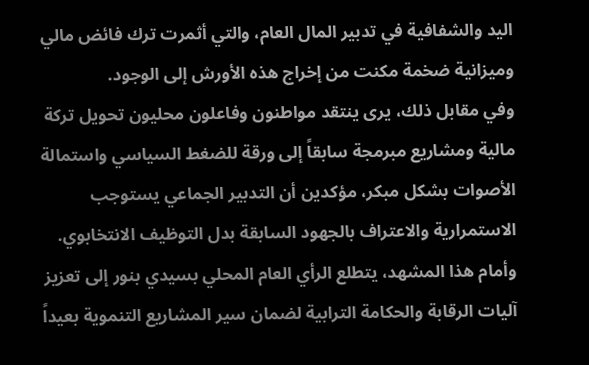اليد والشفافية في تدبير المال العام، والتي أثمرت ترك فائض مالي وميزانية ضخمة مكنت من إخراج هذه الأورش إلى الوجود.
وفي مقابل ذلك، يرى ينتقد مواطنون وفاعلون محليون تحويل تركة مالية ومشاريع مبرمجة سابقاً إلى ورقة للضغط السياسي واستمالة الأصوات بشكل مبكر، مؤكدين أن التدبير الجماعي يستوجب الاستمرارية والاعتراف بالجهود السابقة بدل التوظيف الانتخابوي. وأمام هذا المشهد، يتطلع الرأي العام المحلي بسيدي بنور إلى تعزيز آليات الرقابة والحكامة الترابية لضمان سير المشاريع التنموية بعيداً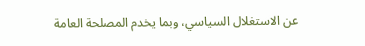عن الاستغلال السياسي، وبما يخدم المصلحة العامة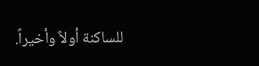للساكنة أولاً وأخيراً.